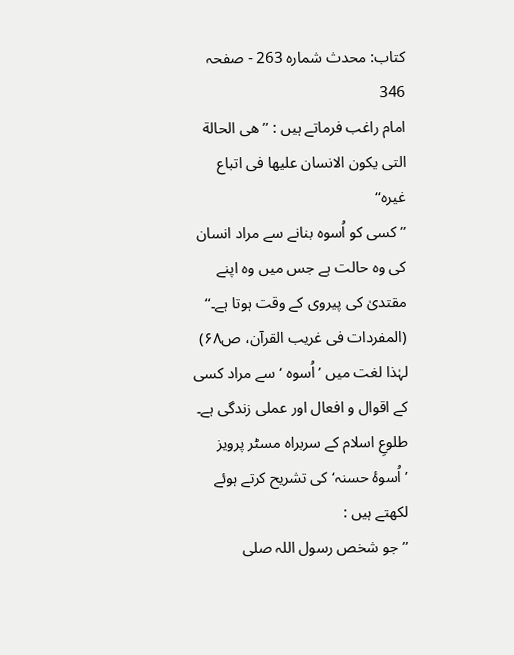کتاب: محدث شمارہ 263 - صفحہ 346
امام راغب فرماتے ہیں : ’’هی الحالة التی يکون الانسان عليها فی اتباع غيره‘‘
’’کسی کو اُسوہ بنانے سے مراد انسان کی وہ حالت ہے جس میں وہ اپنے مقتدیٰ کی پیروی کے وقت ہوتا ہے۔‘‘ (المفردات فی غریب القرآن، ص۶۸)
لہٰذا لغت میں ’اُسوہ ‘ سے مراد کسی کے اقوال و افعال اور عملی زندگی ہے۔
طلوعِ اسلام کے سربراہ مسٹر پرویز ’اُسوۂ حسنہ‘ کی تشریح کرتے ہوئے لکھتے ہیں :
’’ جو شخص رسول اللہ صلی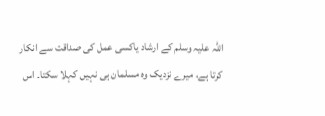اللہ علیہ وسلم کے ارشاد یاکسی عمل کی صداقت سے انکار کرتا ہے، میرے نزدیک وہ مسلمان ہی نہیں کہلا سکتا۔ اس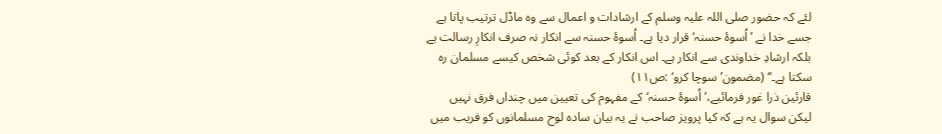لئے کہ حضور صلی اللہ علیہ وسلم کے ارشادات و اعمال سے وہ ماڈل ترتیب پاتا ہے جسے خدا نے ’اُسوۂ حسنہ‘ قرار دیا ہے۔ اُسوۂ حسنہ سے انکار نہ صرف انکارِ رسالت ہے بلکہ ارشادِ خداوندی سے انکار ہے۔ اس انکار کے بعد کوئی شخص کیسے مسلمان رہ سکتا ہے۔‘‘ (مضمون’سوچا کرو‘ :ص۱۱)
قارئین ذرا غور فرمائیے،’اُسوۂ حسنہ‘کے مفہوم کی تعیین میں چنداں فرق نہیں لیکن سوال یہ ہے کہ کیا پرویز صاحب نے یہ بیان سادہ لوح مسلمانوں کو فریب میں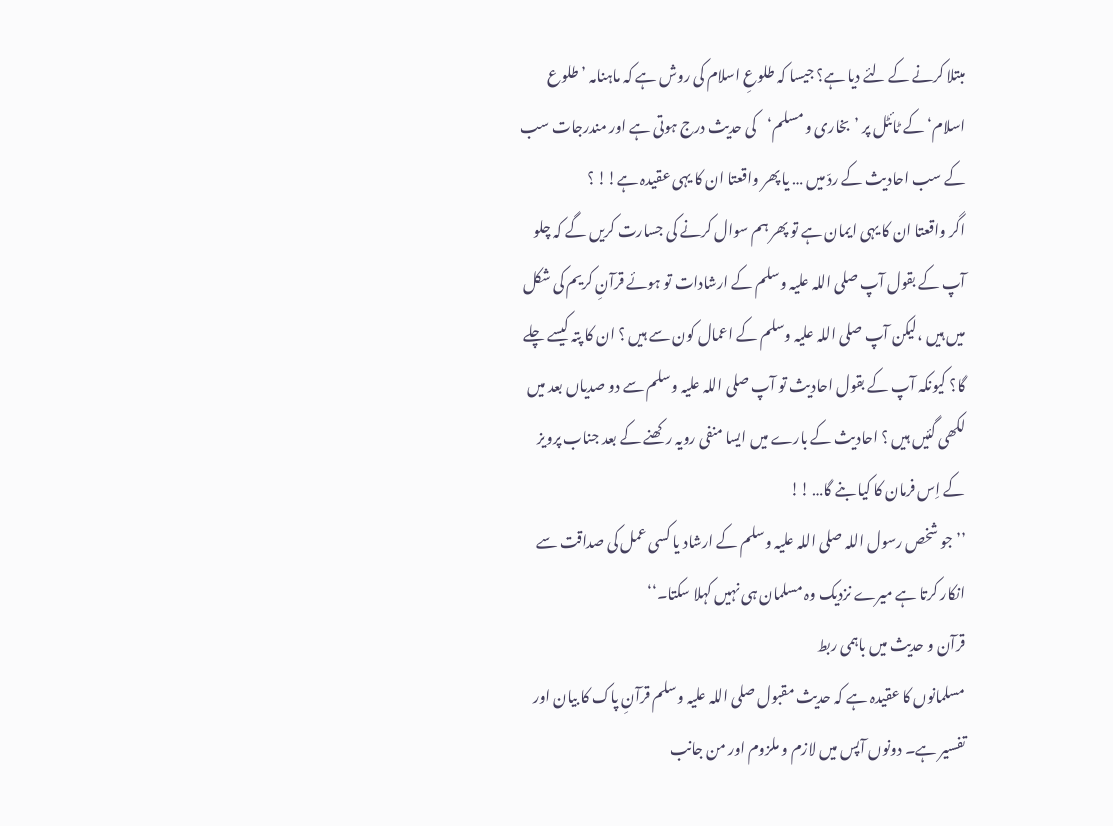مبتلا کرنے کے لئے دیا ہے؟ جیسا کہ طلوعِ اسلام کی روش ہے کہ ماہنامہ ’طلوع اسلام‘ کے ٹائٹل پر ’بخاری و مسلم‘کی حدیث درج ہوتی ہے اور مندرجات سب کے سب احادیث کے ردّ میں … یا پھر واقعتا ان کا یہی عقیدہ ہے!! ؟
اگر واقعتا ان کا یہی ایمان ہے تو پھر ہم سوال کرنے کی جسارت کریں گے کہ چلو آپ کے بقول آپ صلی اللہ علیہ وسلم کے ارشادات تو ہوئے قرآنِ کریم کی شکل میں ہیں ،لیکن آپ صلی اللہ علیہ وسلم کے اعمال کون سے ہیں ؟ ان کا پتہ کیسے چلے گا؟ کیونکہ آپ کے بقول احادیث تو آپ صلی اللہ علیہ وسلم سے دو صدیاں بعد میں لکھی گئیں ہیں ؟ احادیث کے بارے میں ایسا منفی رویہ رکھنے کے بعد جناب پرویز کے اِس فرمان کا کیا بنے گا… !!
’’جو شخص رسول اللہ صلی اللہ علیہ وسلم کے ارشاد یا کسی عمل کی صداقت سے انکار کرتا ہے میرے نزدیک وہ مسلمان ہی نہیں کہلا سکتا۔‘‘
قرآن و حدیث میں باہمی ربط
مسلمانوں کا عقیدہ ہے کہ حدیث مقبول صلی اللہ علیہ وسلم قرآنِ پاک کا بیان اور تفسیر ہے۔ دونوں آپس میں لازم و ملزوم اور من جانب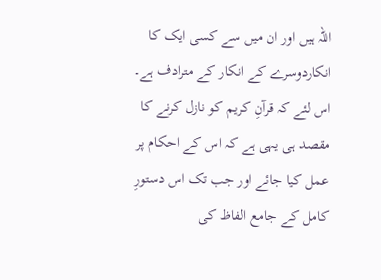اللہ ہیں اور ان میں سے کسی ایک کا انکاردوسرے کے انکار کے مترادف ہے۔ اس لئے کہ قرآنِ کریم کو نازل کرنے کا مقصد ہی یہی ہے کہ اس کے احکام پر عمل کیا جائے اور جب تک اس دستورِ کامل کے جامع الفاظ کی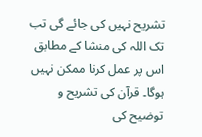تشریح نہیں کی جائے گی تب تک اللہ کی منشا کے مطابق اس پر عمل کرنا ممکن نہیں ہوگا۔ قرآن کی تشریح و توضیح کی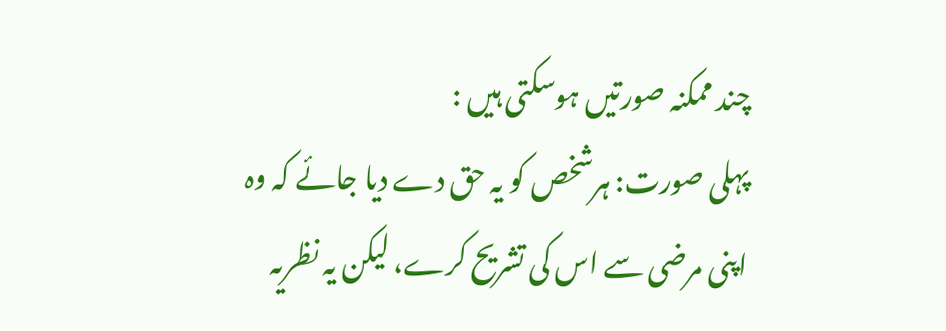چند ممکنہ صورتیں ہوسکتی ہیں :
پہلی صورت: ہرشخص کو یہ حق دے دیا جائے کہ وہ اپنی مرضی سے اس کی تشریح کرے، لیکن یہ نظریہ